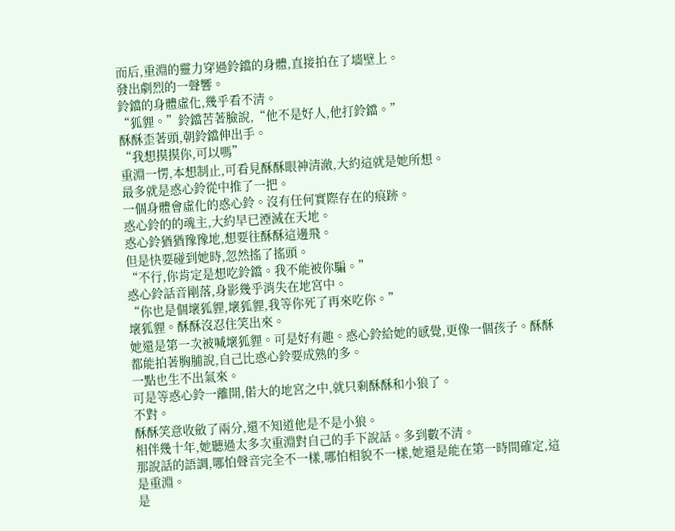而后,重淵的靈力穿過鈴鐺的身體,直接拍在了墻壁上。
發出劇烈的一聲響。
鈴鐺的身體虛化,幾乎看不清。
“狐貍。”鈴鐺苦著臉說,“他不是好人,他打鈴鐺。”
酥酥歪著頭,朝鈴鐺伸出手。
“我想摸摸你,可以嗎”
重淵一愣,本想制止,可看見酥酥眼神清澈,大約這就是她所想。
最多就是惑心鈴從中推了一把。
一個身體會虛化的惑心鈴。沒有任何實際存在的痕跡。
惑心鈴的的魂主,大約早已湮滅在天地。
惑心鈴猶猶豫豫地,想要往酥酥這邊飛。
但是快要碰到她時,忽然搖了搖頭。
“不行,你肯定是想吃鈴鐺。我不能被你騙。”
惑心鈴話音剛落,身影幾乎消失在地宮中。
“你也是個壞狐貍,壞狐貍,我等你死了再來吃你。”
壞狐貍。酥酥沒忍住笑出來。
她還是第一次被喊壞狐貍。可是好有趣。惑心鈴給她的感覺,更像一個孩子。酥酥都能拍著胸脯說,自己比惑心鈴要成熟的多。
一點也生不出氣來。
可是等惑心鈴一離開,偌大的地宮之中,就只剩酥酥和小狼了。
不對。
酥酥笑意收斂了兩分,還不知道他是不是小狼。
相伴幾十年,她聽過太多次重淵對自己的手下說話。多到數不清。
那說話的語調,哪怕聲音完全不一樣,哪怕相貌不一樣,她還是能在第一時間確定,這是重淵。
是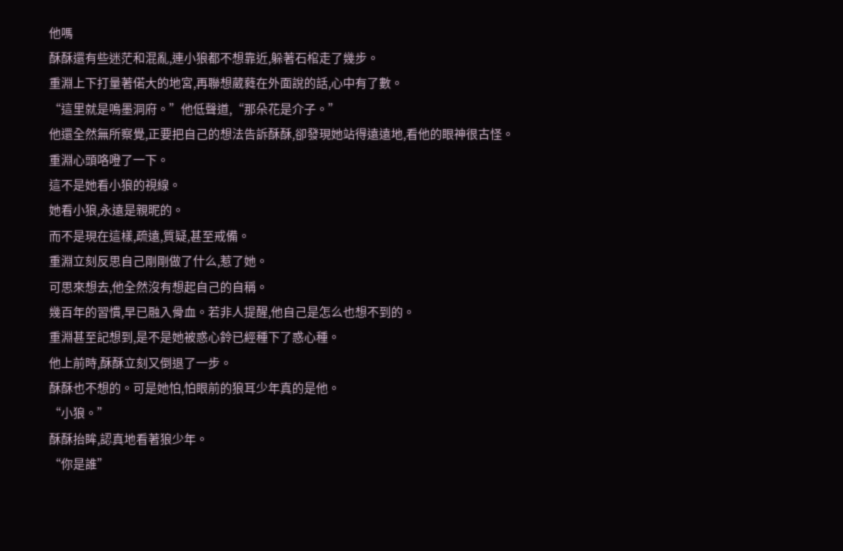他嗎
酥酥還有些迷茫和混亂,連小狼都不想靠近,躲著石棺走了幾步。
重淵上下打量著偌大的地宮,再聯想葳蕤在外面說的話,心中有了數。
“這里就是鳴墨洞府。”他低聲道,“那朵花是介子。”
他還全然無所察覺,正要把自己的想法告訴酥酥,卻發現她站得遠遠地,看他的眼神很古怪。
重淵心頭咯噔了一下。
這不是她看小狼的視線。
她看小狼,永遠是親昵的。
而不是現在這樣,疏遠,質疑,甚至戒備。
重淵立刻反思自己剛剛做了什么,惹了她。
可思來想去,他全然沒有想起自己的自稱。
幾百年的習慣,早已融入骨血。若非人提醒,他自己是怎么也想不到的。
重淵甚至記想到,是不是她被惑心鈴已經種下了惑心種。
他上前時,酥酥立刻又倒退了一步。
酥酥也不想的。可是她怕,怕眼前的狼耳少年真的是他。
“小狼。”
酥酥抬眸,認真地看著狼少年。
“你是誰”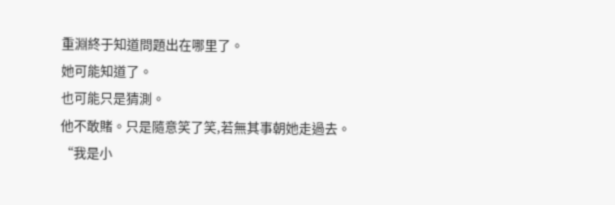重淵終于知道問題出在哪里了。
她可能知道了。
也可能只是猜測。
他不敢賭。只是隨意笑了笑,若無其事朝她走過去。
“我是小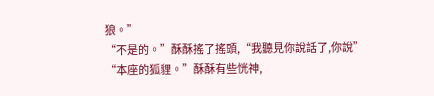狼。”
“不是的。”酥酥搖了搖頭,“我聽見你說話了,你說”
“本座的狐貍。”酥酥有些恍神,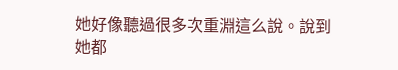她好像聽過很多次重淵這么說。說到她都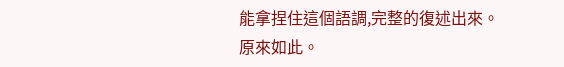能拿捏住這個語調,完整的復述出來。
原來如此。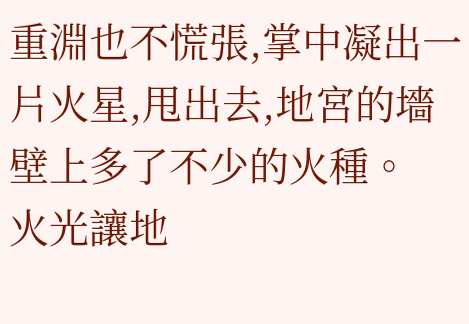重淵也不慌張,掌中凝出一片火星,甩出去,地宮的墻壁上多了不少的火種。
火光讓地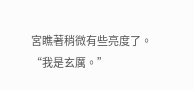宮瞧著稍微有些亮度了。
“我是玄厲。”